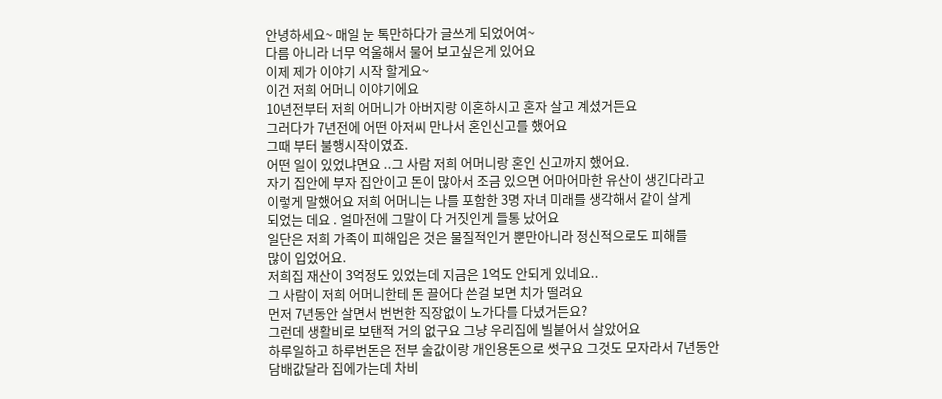안녕하세요~ 매일 눈 톡만하다가 글쓰게 되었어여~
다름 아니라 너무 억울해서 물어 보고싶은게 있어요
이제 제가 이야기 시작 할게요~
이건 저희 어머니 이야기에요
10년전부터 저희 어머니가 아버지랑 이혼하시고 혼자 살고 계셨거든요
그러다가 7년전에 어떤 아저씨 만나서 혼인신고를 했어요
그때 부터 불행시작이였죠.
어떤 일이 있었냐면요 ..그 사람 저희 어머니랑 혼인 신고까지 했어요.
자기 집안에 부자 집안이고 돈이 많아서 조금 있으면 어마어마한 유산이 생긴다라고
이렇게 말했어요 저희 어머니는 나를 포함한 3명 자녀 미래를 생각해서 같이 살게
되었는 데요 . 얼마전에 그말이 다 거짓인게 들통 났어요
일단은 저희 가족이 피해입은 것은 물질적인거 뿐만아니라 정신적으로도 피해를
많이 입었어요.
저희집 재산이 3억정도 있었는데 지금은 1억도 안되게 있네요..
그 사람이 저희 어머니한테 돈 끌어다 쓴걸 보면 치가 떨려요
먼저 7년동안 살면서 번번한 직장없이 노가다를 다녔거든요?
그런데 생활비로 보탠적 거의 없구요 그냥 우리집에 빌붙어서 살았어요
하루일하고 하루번돈은 전부 술값이랑 개인용돈으로 썻구요 그것도 모자라서 7년동안
담배값달라 집에가는데 차비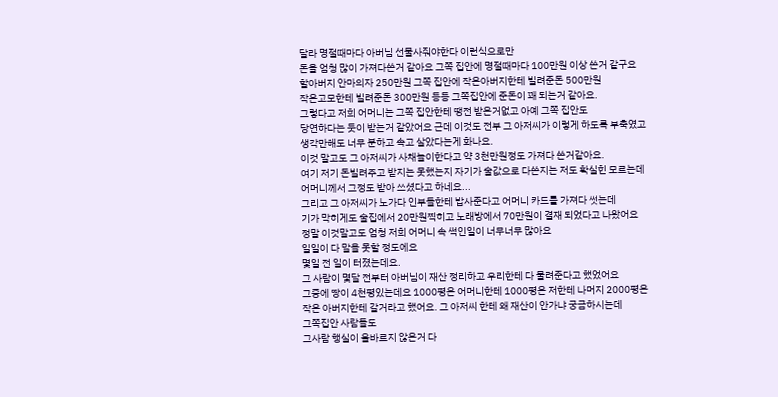달라 명절때마다 아버님 선물사줘야한다 이런식으로만
돈을 엄청 많이 가져다쓴거 같아요 그쪽 집안에 명절때마다 100만원 이상 쓴거 같구요
할아버지 안마의자 250만원 그쪽 집안에 작은아버지한테 빌려준돈 500만원
작은고모한테 빌려준돈 300만원 등등 그쪽집안에 준돈이 꽤 되는거 같아요.
그렇다고 저희 어머니는 그쪽 집안한테 땡전 받은거없고 아예 그쪽 집안도
당연하다는 듯이 받는거 같았어요 근데 이것도 전부 그 아저씨가 이렇게 하도록 부축였고
생각만해도 너무 분하고 속고 살았다는게 화나요.
이것 말고도 그 아저씨가 사채놀이한다고 약 3천만원정도 가져다 쓴거같아요.
여기 저기 돈빌려주고 받지는 못했는지 자기가 술값으로 다쓴지는 저도 확실힌 모르는데
어머니께서 그정도 받아 쓰셨다고 하네요...
그리고 그 아저씨가 노가다 인부들한테 밥사준다고 어머니 카드를 가져다 썻는데
기가 막히게도 술집에서 20만원찍히고 노래방에서 70만원이 결재 되었다고 나왔어요
정말 이것말고도 엄청 저희 어머니 속 썩인일이 너무너무 많아요
일일이 다 말을 못할 정도에요
몇일 전 일이 터졌는데요.
그 사람이 몇달 전부터 아버님이 재산 정리하고 우리한테 다 물려준다고 했었어요
그중에 땅이 4천평있는데요 1000평은 어머니한테 1000평은 저한테 나머지 2000평은
작은 아버지한테 갈거라고 했어요. 그 아저씨 한테 왜 재산이 안가냐 궁금하시는데
그쪽집안 사람들도
그사람 행실이 올바르지 않은거 다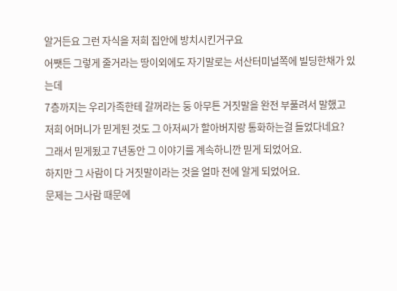알거든요 그런 자식을 저희 집안에 방치시킨거구요
어쨋든 그렇게 줄거라는 땅이외에도 자기말로는 서산터미널쪽에 빌딩한채가 있는데
7층까지는 우리가족한테 갈꺼라는 둥 아무튼 거짓말을 완전 부풀려서 말했고
저희 어머니가 믿게된 것도 그 아저씨가 할아버지랑 통화하는걸 들었다네요?
그래서 믿게됬고 7년동안 그 이야기를 계속하니깐 믿게 되었어요.
하지만 그 사람이 다 거짓말이라는 것을 얼마 전에 알게 되었어요.
문제는 그사람 때문에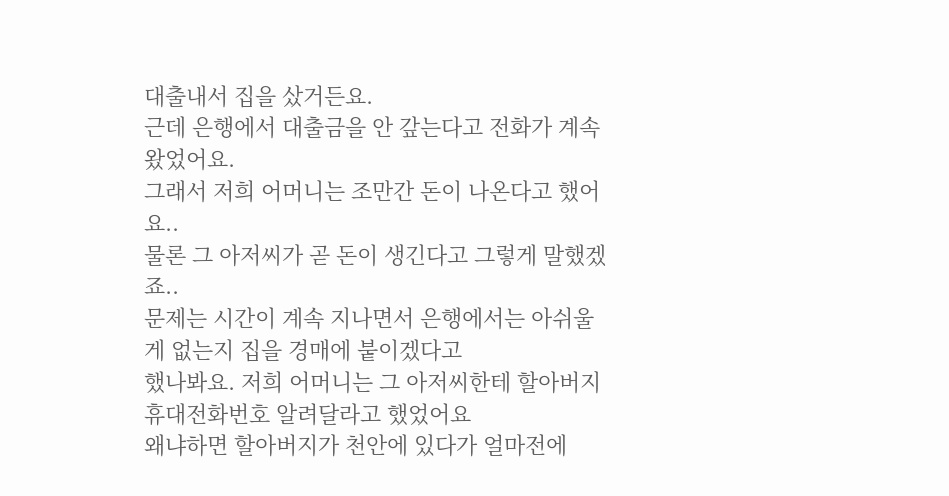대출내서 집을 샀거든요.
근데 은행에서 대출금을 안 갚는다고 전화가 계속 왔었어요.
그래서 저희 어머니는 조만간 돈이 나온다고 했어요..
물론 그 아저씨가 곧 돈이 생긴다고 그렇게 말했겠죠..
문제는 시간이 계속 지나면서 은행에서는 아쉬울게 없는지 집을 경매에 붙이겠다고
했나봐요. 저희 어머니는 그 아저씨한테 할아버지 휴대전화번호 알려달라고 했었어요
왜냐하면 할아버지가 천안에 있다가 얼마전에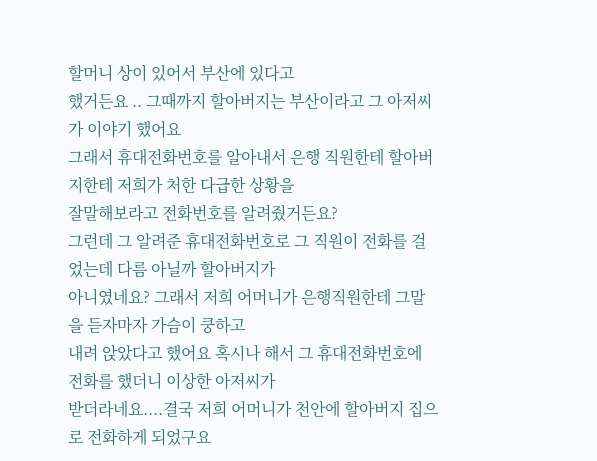할머니 상이 있어서 부산에 있다고
했거든요 .. 그때까지 할아버지는 부산이라고 그 아저씨가 이야기 했어요
그래서 휴대전화번호를 알아내서 은행 직원한테 할아버지한테 저희가 처한 다급한 상황을
잘말해보라고 전화번호를 알려줬거든요?
그런데 그 알려준 휴대전화번호로 그 직원이 전화를 걸었는데 다름 아닐까 할아버지가
아니였네요? 그래서 저희 어머니가 은행직원한테 그말을 듣자마자 가슴이 쿵하고
내려 앉았다고 했어요 혹시나 해서 그 휴대전화번호에 전화를 했더니 이상한 아저씨가
받더라네요....결국 저희 어머니가 천안에 할아버지 집으로 전화하게 되었구요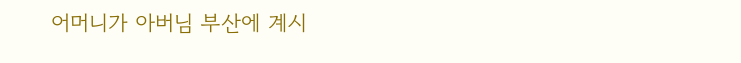어머니가 아버님 부산에 계시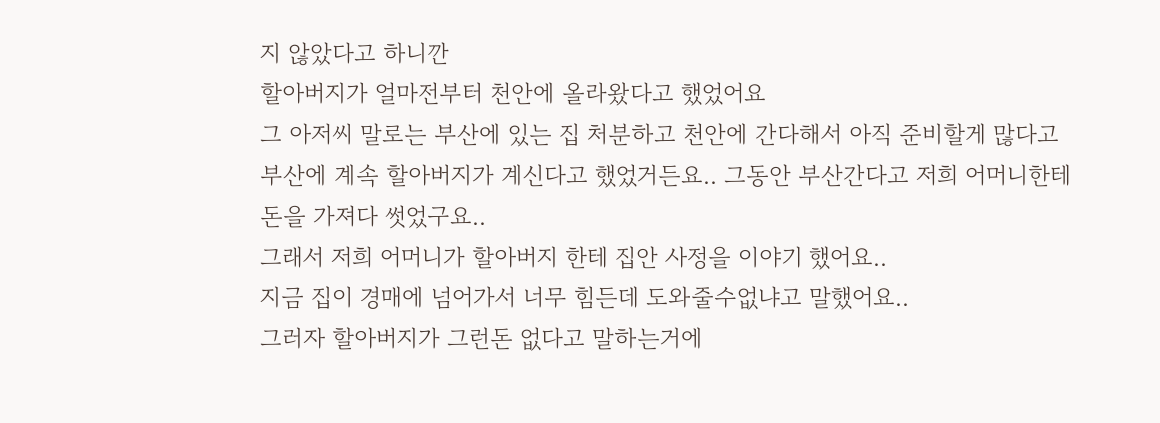지 않았다고 하니깐
할아버지가 얼마전부터 천안에 올라왔다고 했었어요
그 아저씨 말로는 부산에 있는 집 처분하고 천안에 간다해서 아직 준비할게 많다고
부산에 계속 할아버지가 계신다고 했었거든요.. 그동안 부산간다고 저희 어머니한테
돈을 가져다 썻었구요..
그래서 저희 어머니가 할아버지 한테 집안 사정을 이야기 했어요..
지금 집이 경매에 넘어가서 너무 힘든데 도와줄수없냐고 말했어요..
그러자 할아버지가 그런돈 없다고 말하는거에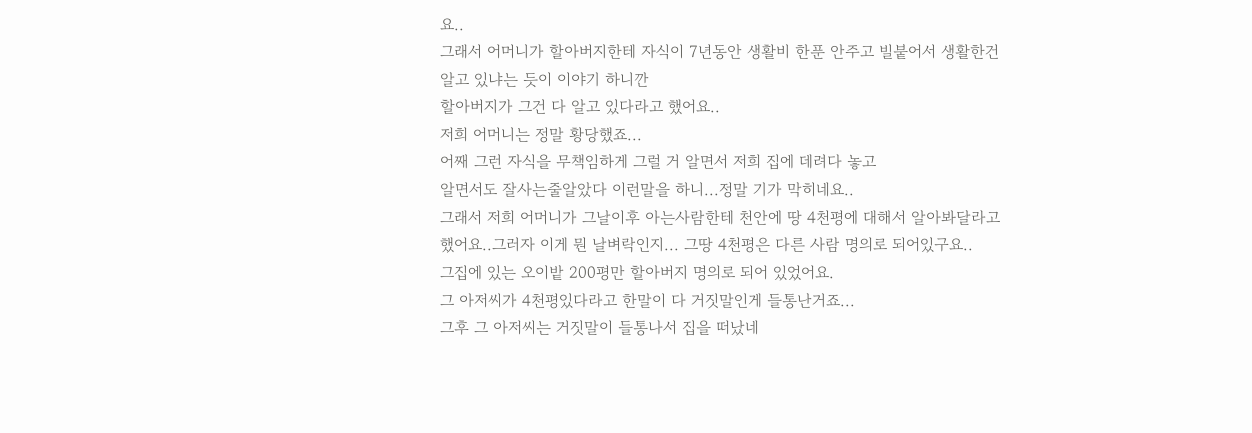요..
그래서 어머니가 할아버지한테 자식이 7년동안 생활비 한푼 안주고 빌붙어서 생활한건
알고 있냐는 듯이 이야기 하니깐
할아버지가 그건 다 알고 있다라고 했어요..
저희 어머니는 정말 황당했죠...
어째 그런 자식을 무책임하게 그럴 거 알면서 저희 집에 데려다 놓고
알면서도 잘사는줄알았다 이런말을 하니...정말 기가 막히네요..
그래서 저희 어머니가 그날이후 아는사람한테 천안에 땅 4천평에 대해서 알아봐달라고
했어요..그러자 이게 뭔 날벼락인지... 그땅 4천평은 다른 사람 명의로 되어있구요..
그집에 있는 오이밭 200평만 할아버지 명의로 되어 있었어요.
그 아저씨가 4천평있다라고 한말이 다 거짓말인게 들통난거죠...
그후 그 아저씨는 거짓말이 들통나서 집을 떠났네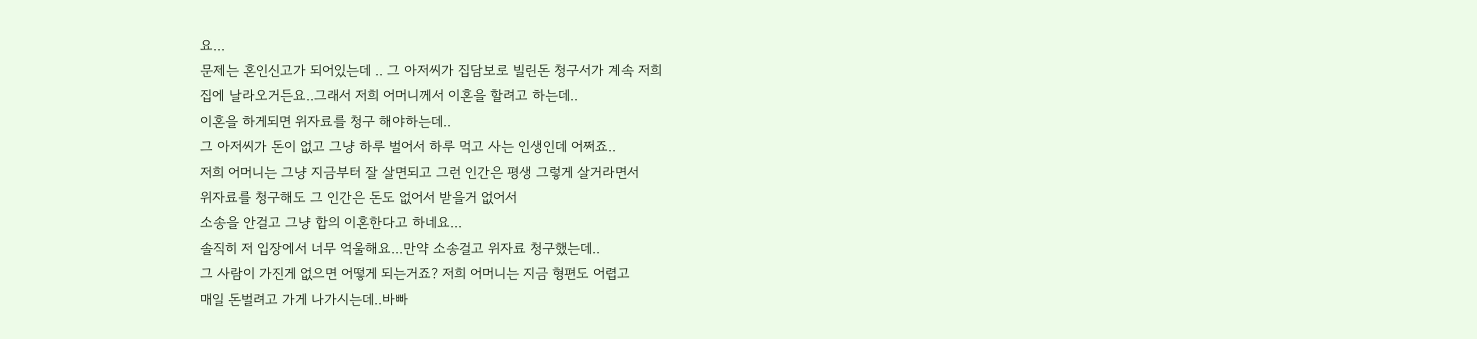요...
문제는 혼인신고가 되어있는데 .. 그 아저씨가 집담보로 빌린돈 청구서가 계속 저희
집에 날라오거든요..그래서 저희 어머니께서 이혼을 할려고 하는데..
이혼을 하게되면 위자료를 청구 해야하는데..
그 아저씨가 돈이 없고 그냥 하루 벌어서 하루 먹고 사는 인생인데 어쩌죠..
저희 어머니는 그냥 지금부터 잘 살면되고 그런 인간은 평생 그렇게 살거라면서
위자료를 청구해도 그 인간은 돈도 없어서 받을거 없어서
소송을 안걸고 그냥 합의 이혼한다고 하네요...
솔직히 저 입장에서 너무 억울해요...만약 소송걸고 위자료 청구했는데..
그 사람이 가진게 없으면 어떻게 되는거죠? 저희 어머니는 지금 형편도 어렵고
매일 돈벌려고 가게 나가시는데..바빠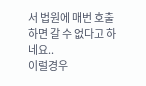서 법원에 매번 호출하면 갈 수 없다고 하네요..
이럴경우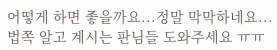어떻게 하면 좋을까요...정말 막막하네요...
법쪽 알고 계시는 판님들 도와주세요 ㅠㅠ